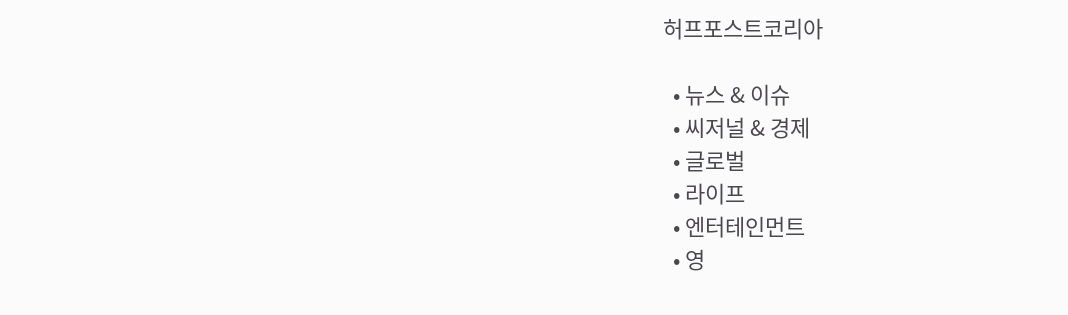허프포스트코리아

  • 뉴스 & 이슈
  • 씨저널 & 경제
  • 글로벌
  • 라이프
  • 엔터테인먼트
  • 영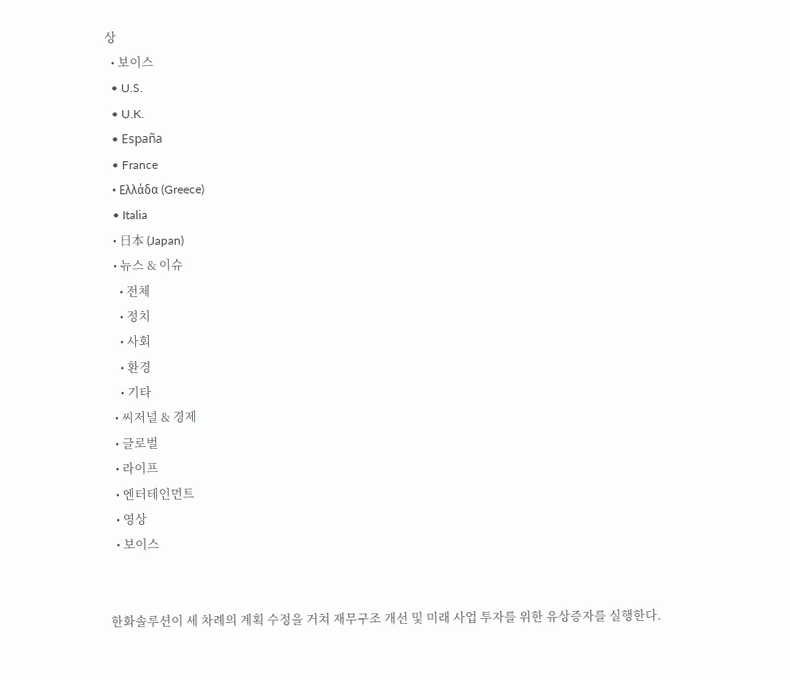상
  • 보이스
  • U.S.
  • U.K.
  • España
  • France
  • Ελλάδα (Greece)
  • Italia
  • 日本 (Japan)
  • 뉴스 & 이슈
    • 전체
    • 정치
    • 사회
    • 환경
    • 기타
  • 씨저널 & 경제
  • 글로벌
  • 라이프
  • 엔터테인먼트
  • 영상
  • 보이스


한화솔루션이 세 차례의 계획 수정을 거쳐 재무구조 개선 및 미래 사업 투자를 위한 유상증자를 실행한다.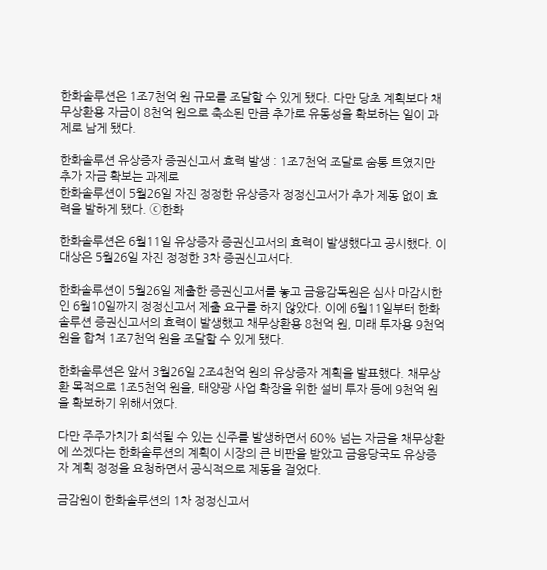한화솔루션은 1조7천억 원 규모를 조달할 수 있게 됐다. 다만 당초 계획보다 채무상환용 자금이 8천억 원으로 축소된 만큼 추가로 유동성을 확보하는 일이 과제로 남게 됐다.

한화솔루션 유상증자 증권신고서 효력 발생 : 1조7천억 조달로 숨통 트였지만 추가 자금 확보는 과제로
한화솔루션이 5월26일 자진 정정한 유상증자 정정신고서가 추가 제동 없이 효력을 발하게 됐다. ⓒ한화

한화솔루션은 6월11일 유상증자 증권신고서의 효력이 발생했다고 공시했다. 이 대상은 5월26일 자진 정정한 3차 증권신고서다.

한화솔루션이 5월26일 제출한 증권신고서를 놓고 금융감독원은 심사 마감시한인 6월10일까지 정정신고서 제출 요구를 하지 않았다. 이에 6월11일부터 한화솔루션 증권신고서의 효력이 발생했고 채무상환용 8천억 원, 미래 투자용 9천억 원을 합쳐 1조7천억 원을 조달할 수 있게 됐다.

한화솔루션은 앞서 3월26일 2조4천억 원의 유상증자 계획을 발표했다. 채무상환 목적으로 1조5천억 원을, 태양광 사업 확장을 위한 설비 투자 등에 9천억 원을 확보하기 위해서였다.

다만 주주가치가 희석될 수 있는 신주를 발생하면서 60% 넘는 자금을 채무상환에 쓰겠다는 한화솔루션의 계획이 시장의 큰 비판을 받았고 금융당국도 유상증자 계획 정정을 요청하면서 공식적으로 제동을 걸었다.

금감원이 한화솔루션의 1차 정정신고서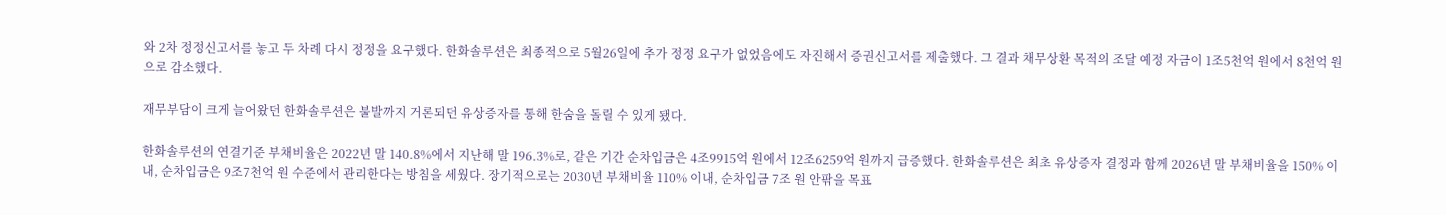와 2차 정정신고서를 놓고 두 차례 다시 정정을 요구했다. 한화솔루션은 최종적으로 5월26일에 추가 정정 요구가 없었음에도 자진해서 증권신고서를 제출했다. 그 결과 채무상환 목적의 조달 예정 자금이 1조5천억 원에서 8천억 원으로 감소했다.

재무부담이 크게 늘어왔던 한화솔루션은 불발까지 거론되던 유상증자를 통해 한숨을 돌릴 수 있게 됐다.

한화솔루션의 연결기준 부채비율은 2022년 말 140.8%에서 지난해 말 196.3%로, 같은 기간 순차입금은 4조9915억 원에서 12조6259억 원까지 급증했다. 한화솔루션은 최초 유상증자 결정과 함께 2026년 말 부채비율을 150% 이내, 순차입금은 9조7천억 원 수준에서 관리한다는 방침을 세웠다. 장기적으로는 2030년 부채비율 110% 이내, 순차입금 7조 원 안팎을 목표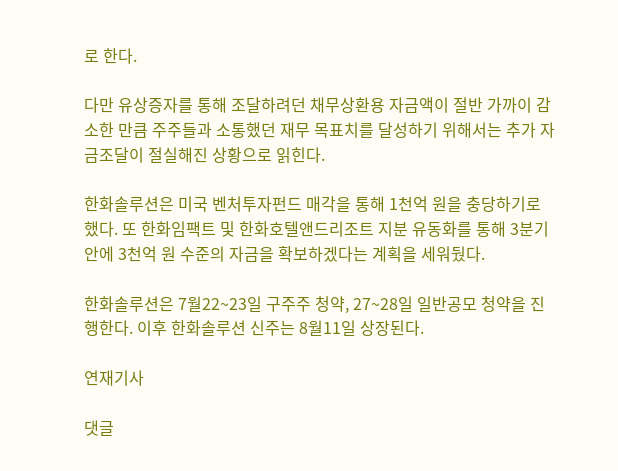로 한다.

다만 유상증자를 통해 조달하려던 채무상환용 자금액이 절반 가까이 감소한 만큼 주주들과 소통했던 재무 목표치를 달성하기 위해서는 추가 자금조달이 절실해진 상황으로 읽힌다.

한화솔루션은 미국 벤처투자펀드 매각을 통해 1천억 원을 충당하기로 했다. 또 한화임팩트 및 한화호텔앤드리조트 지분 유동화를 통해 3분기 안에 3천억 원 수준의 자금을 확보하겠다는 계획을 세워뒀다.

한화솔루션은 7월22~23일 구주주 청약, 27~28일 일반공모 청약을 진행한다. 이후 한화솔루션 신주는 8월11일 상장된다.

연재기사

댓글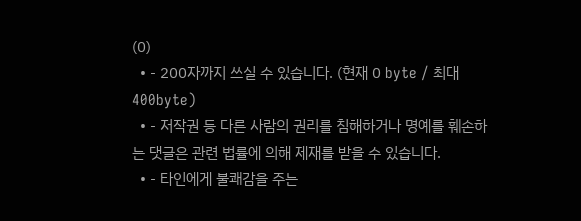(0)
  • - 200자까지 쓰실 수 있습니다. (현재 0 byte / 최대 400byte)
  • - 저작권 등 다른 사람의 권리를 침해하거나 명예를 훼손하는 댓글은 관련 법률에 의해 제재를 받을 수 있습니다.
  • - 타인에게 불쾌감을 주는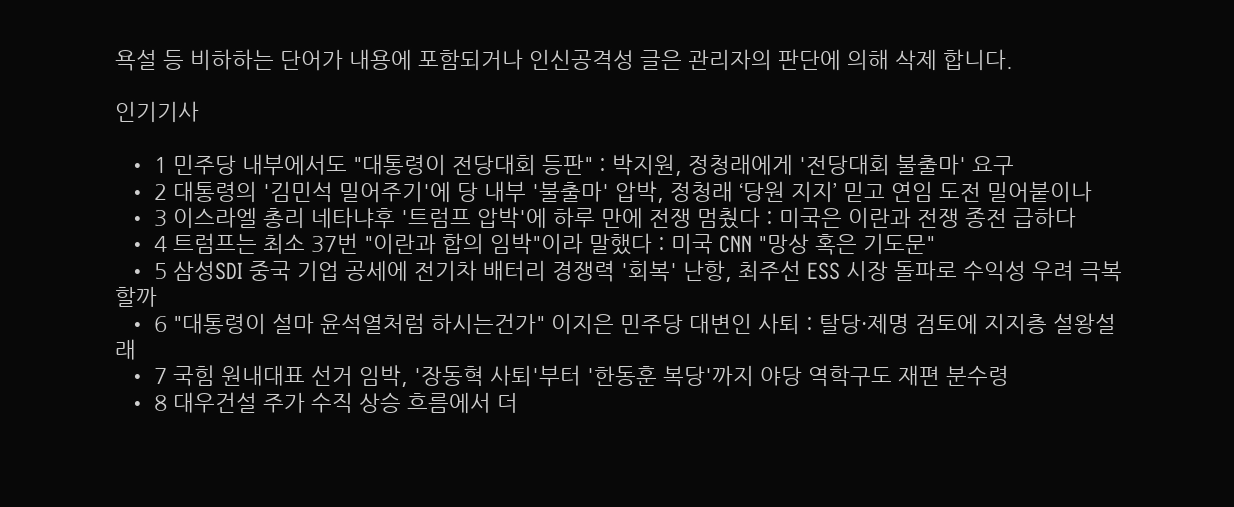욕설 등 비하하는 단어가 내용에 포함되거나 인신공격성 글은 관리자의 판단에 의해 삭제 합니다.

인기기사

  • 1 민주당 내부에서도 "대통령이 전당대회 등판" : 박지원, 정청래에게 '전당대회 불출마' 요구
  • 2 대통령의 '김민석 밀어주기'에 당 내부 '불출마' 압박, 정청래 ‘당원 지지’ 믿고 연임 도전 밀어붙이나
  • 3 이스라엘 총리 네타냐후 '트럼프 압박'에 하루 만에 전쟁 멈췄다 : 미국은 이란과 전쟁 종전 급하다
  • 4 트럼프는 최소 37번 "이란과 합의 임박"이라 말했다 : 미국 CNN "망상 혹은 기도문"
  • 5 삼성SDI 중국 기업 공세에 전기차 배터리 경쟁력 '회복' 난항, 최주선 ESS 시장 돌파로 수익성 우려 극복할까
  • 6 "대통령이 설마 윤석열처럼 하시는건가" 이지은 민주당 대변인 사퇴 : 탈당·제명 검토에 지지층 설왕설래
  • 7 국힘 원내대표 선거 임박, '장동혁 사퇴'부터 '한동훈 복당'까지 야당 역학구도 재편 분수령
  • 8 대우건설 주가 수직 상승 흐름에서 더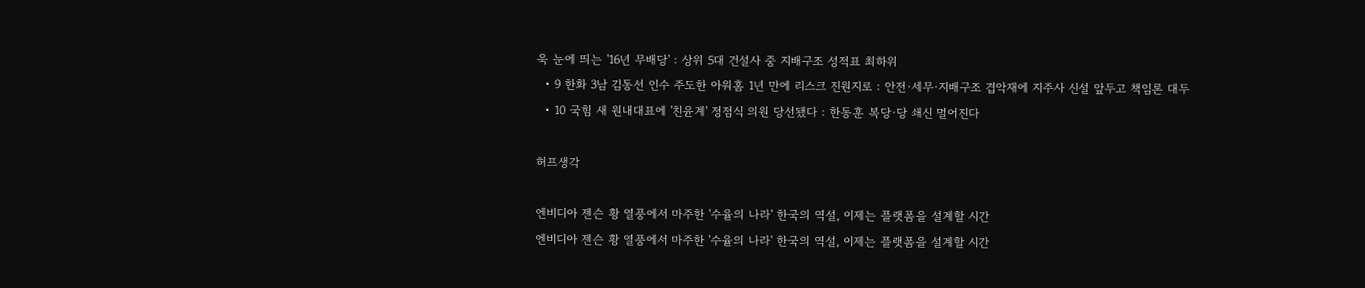욱 눈에 띄는 '16년 무배당' : 상위 5대 건설사 중 지배구조 성적표 최하위
  • 9 한화 3남 김동선 인수 주도한 아워홈 1년 만에 리스크 진원지로 : 안전·세무·지배구조 겹악재에 지주사 신설 앞두고 책임론 대두
  • 10 국힘 새 원내대표에 '친윤계' 정점식 의원 당선됐다 : 한동훈 복당·당 쇄신 멀어진다

허프생각

엔비디아 젠슨 황 열풍에서 마주한 '수율의 나라' 한국의 역설, 이제는 플랫폼을 설계할 시간
엔비디아 젠슨 황 열풍에서 마주한 '수율의 나라' 한국의 역설, 이제는 플랫폼을 설계할 시간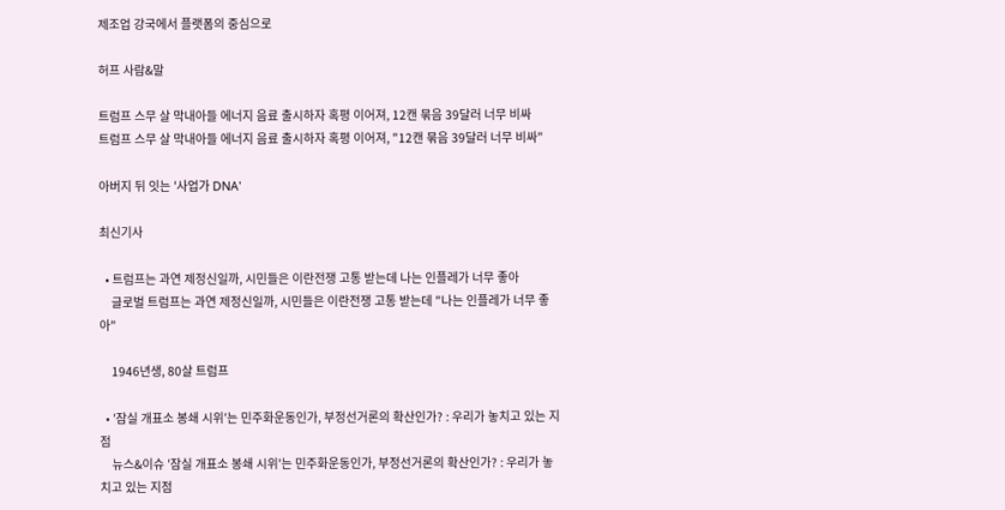제조업 강국에서 플랫폼의 중심으로

허프 사람&말

트럼프 스무 살 막내아들 에너지 음료 출시하자 혹평 이어져, 12캔 묶음 39달러 너무 비싸
트럼프 스무 살 막내아들 에너지 음료 출시하자 혹평 이어져, "12캔 묶음 39달러 너무 비싸"

아버지 뒤 잇는 '사업가 DNA'

최신기사

  • 트럼프는 과연 제정신일까, 시민들은 이란전쟁 고통 받는데 나는 인플레가 너무 좋아
    글로벌 트럼프는 과연 제정신일까, 시민들은 이란전쟁 고통 받는데 "나는 인플레가 너무 좋아"

    1946년생, 80살 트럼프

  • '잠실 개표소 봉쇄 시위'는 민주화운동인가, 부정선거론의 확산인가? : 우리가 놓치고 있는 지점
    뉴스&이슈 '잠실 개표소 봉쇄 시위'는 민주화운동인가, 부정선거론의 확산인가? : 우리가 놓치고 있는 지점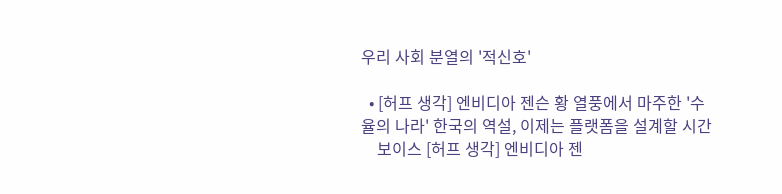우리 사회 분열의 '적신호'

  • [허프 생각] 엔비디아 젠슨 황 열풍에서 마주한 '수율의 나라' 한국의 역설, 이제는 플랫폼을 설계할 시간
    보이스 [허프 생각] 엔비디아 젠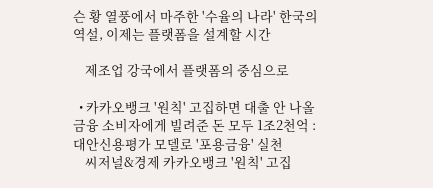슨 황 열풍에서 마주한 '수율의 나라' 한국의 역설, 이제는 플랫폼을 설계할 시간

    제조업 강국에서 플랫폼의 중심으로

  • 카카오뱅크 '원칙' 고집하면 대출 안 나올 금융 소비자에게 빌려준 돈 모두 1조2천억 : 대안신용평가 모델로 '포용금융' 실천
    씨저널&경제 카카오뱅크 '원칙' 고집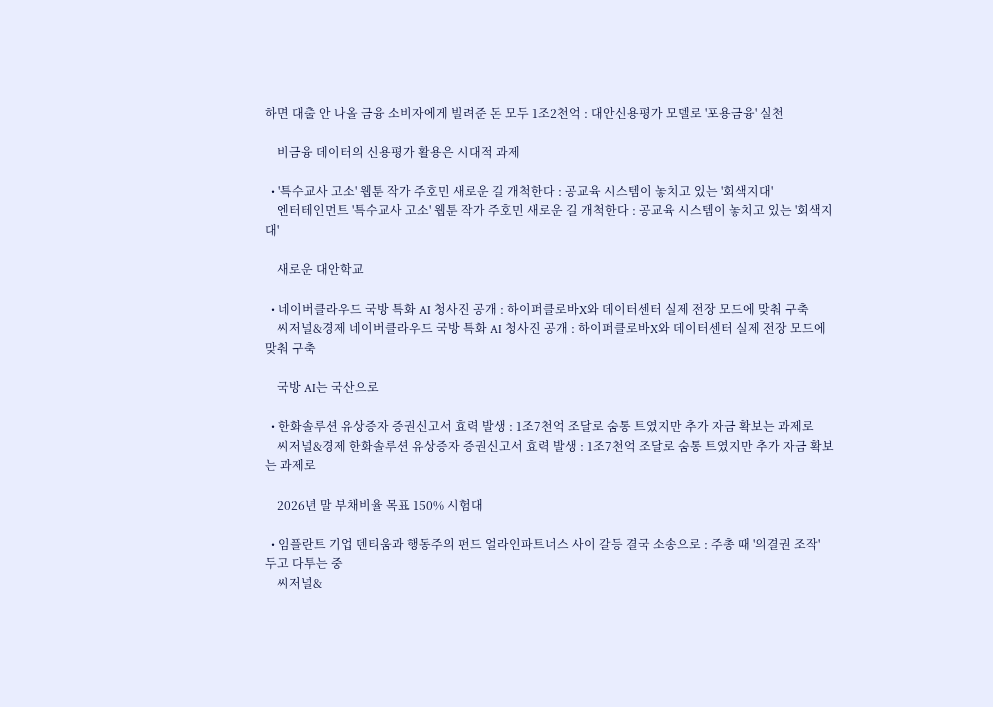하면 대출 안 나올 금융 소비자에게 빌려준 돈 모두 1조2천억 : 대안신용평가 모델로 '포용금융' 실천

    비금융 데이터의 신용평가 활용은 시대적 과제

  • '특수교사 고소' 웹툰 작가 주호민 새로운 길 개척한다 : 공교육 시스템이 놓치고 있는 '회색지대'
    엔터테인먼트 '특수교사 고소' 웹툰 작가 주호민 새로운 길 개척한다 : 공교육 시스템이 놓치고 있는 '회색지대'

    새로운 대안학교

  • 네이버클라우드 국방 특화 AI 청사진 공개 : 하이퍼클로바X와 데이터센터 실제 전장 모드에 맞춰 구축
    씨저널&경제 네이버클라우드 국방 특화 AI 청사진 공개 : 하이퍼클로바X와 데이터센터 실제 전장 모드에 맞춰 구축

    국방 AI는 국산으로

  • 한화솔루션 유상증자 증권신고서 효력 발생 : 1조7천억 조달로 숨통 트였지만 추가 자금 확보는 과제로
    씨저널&경제 한화솔루션 유상증자 증권신고서 효력 발생 : 1조7천억 조달로 숨통 트였지만 추가 자금 확보는 과제로

    2026년 말 부채비율 목표 150% 시험대

  • 임플란트 기업 덴티움과 행동주의 펀드 얼라인파트너스 사이 갈등 결국 소송으로 : 주총 때 '의결권 조작' 두고 다투는 중
    씨저널&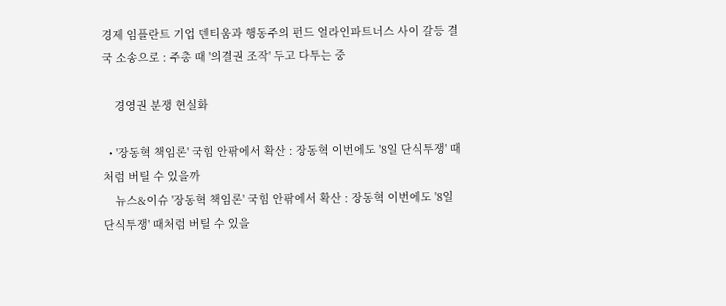경제 임플란트 기업 덴티움과 행동주의 펀드 얼라인파트너스 사이 갈등 결국 소송으로 : 주총 때 '의결권 조작' 두고 다투는 중

    경영권 분쟁 현실화

  • '장동혁 책임론' 국힘 안팎에서 확산 : 장동혁 이번에도 '8일 단식투쟁' 때처럼 버틸 수 있을까
    뉴스&이슈 '장동혁 책임론' 국힘 안팎에서 확산 : 장동혁 이번에도 '8일 단식투쟁' 때처럼 버틸 수 있을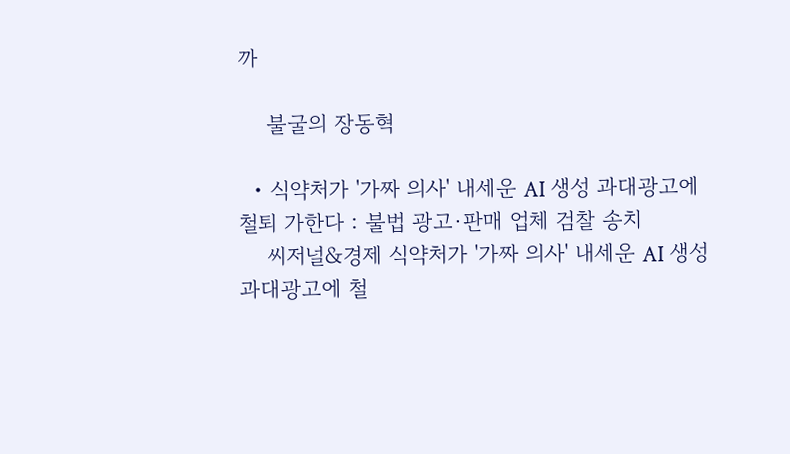까

    불굴의 장동혁

  • 식약처가 '가짜 의사' 내세운 AI 생성 과대광고에 철퇴 가한다 : 불법 광고·판매 업체 검찰 송치
    씨저널&경제 식약처가 '가짜 의사' 내세운 AI 생성 과대광고에 철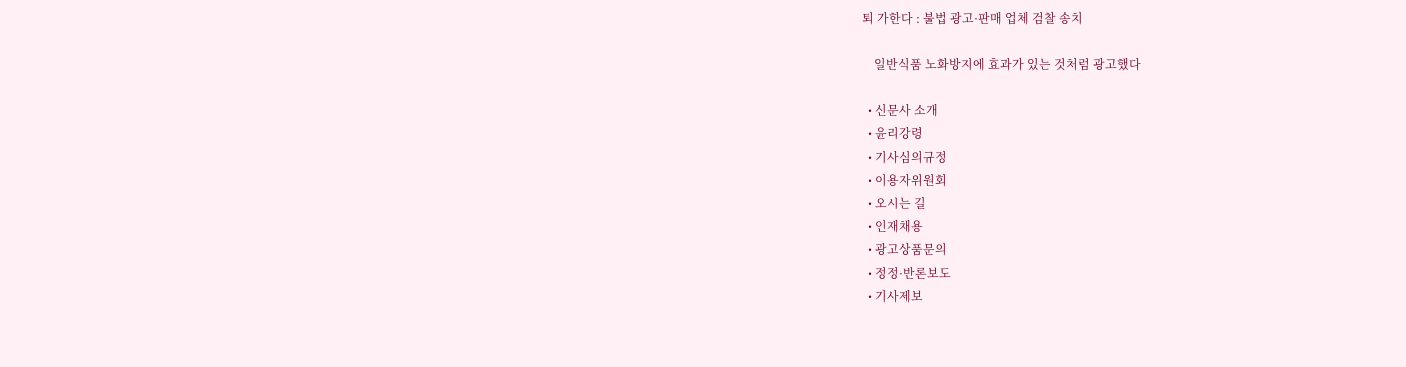퇴 가한다 : 불법 광고·판매 업체 검찰 송치

    일반식품 노화방지에 효과가 있는 것처럼 광고했다

  • 신문사 소개
  • 윤리강령
  • 기사심의규정
  • 이용자위원회
  • 오시는 길
  • 인재채용
  • 광고상품문의
  • 정정·반론보도
  • 기사제보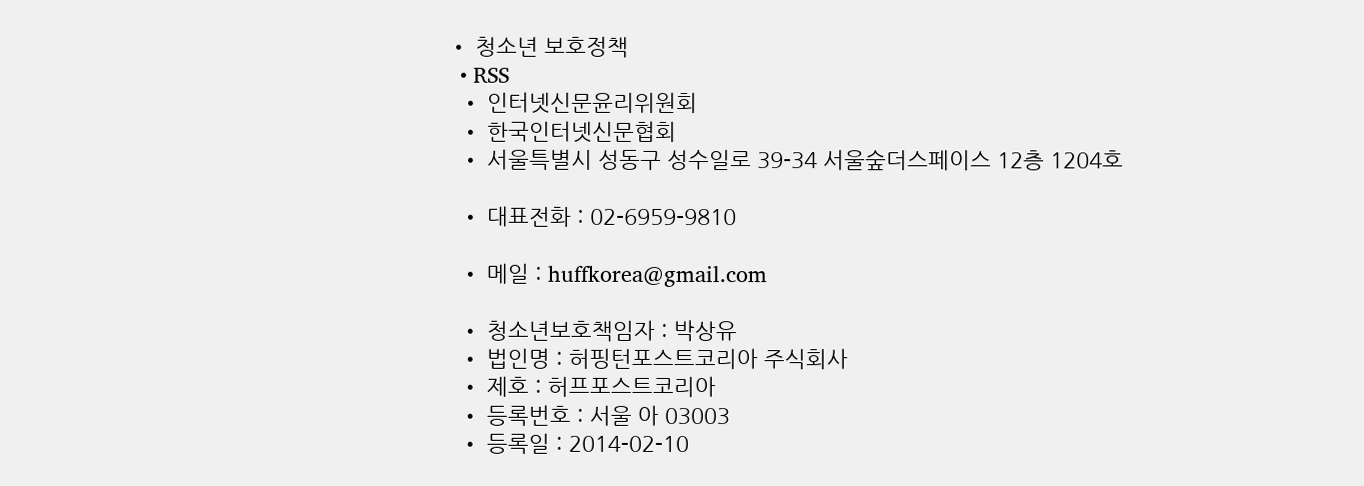• 청소년 보호정책
  • RSS
  • 인터넷신문윤리위원회
  • 한국인터넷신문협회
  • 서울특별시 성동구 성수일로 39-34 서울숲더스페이스 12층 1204호

  • 대표전화 : 02-6959-9810

  • 메일 : huffkorea@gmail.com

  • 청소년보호책임자 : 박상유
  • 법인명 : 허핑턴포스트코리아 주식회사
  • 제호 : 허프포스트코리아
  • 등록번호 : 서울 아 03003
  • 등록일 : 2014-02-10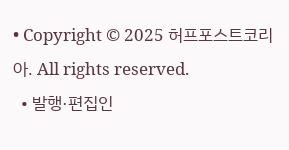• Copyright © 2025 허프포스트코리아. All rights reserved.
  • 발행·편집인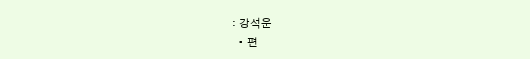: 강석운
  • 편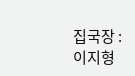집국장 : 이지형